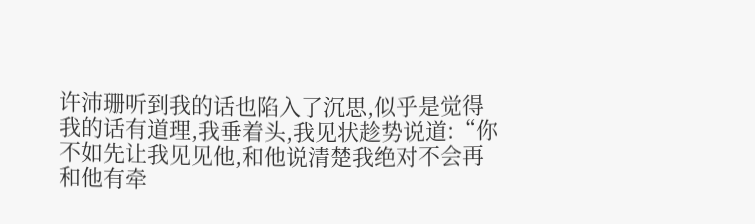许沛珊听到我的话也陷入了沉思,似乎是觉得我的话有道理,我垂着头,我见状趁势说道:“你不如先让我见见他,和他说清楚我绝对不会再和他有牵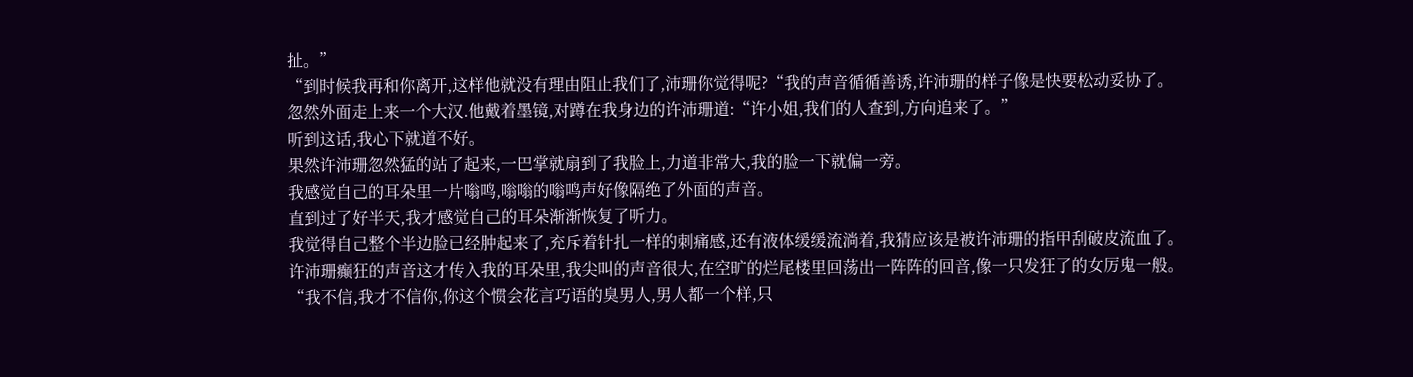扯。”
“到时候我再和你离开,这样他就没有理由阻止我们了,沛珊你觉得呢?“我的声音循循善诱,许沛珊的样子像是快要松动妥协了。
忽然外面走上来一个大汉.他戴着墨镜,对蹲在我身边的许沛珊道:“许小姐,我们的人查到,方向追来了。”
听到这话,我心下就道不好。
果然许沛珊忽然猛的站了起来,一巴掌就扇到了我脸上,力道非常大,我的脸一下就偏一旁。
我感觉自己的耳朵里一片嗡鸣,嗡嗡的嗡鸣声好像隔绝了外面的声音。
直到过了好半天,我才感觉自己的耳朵渐渐恢复了听力。
我觉得自己整个半边脸已经肿起来了,充斥着针扎一样的刺痛感,还有液体缓缓流淌着,我猜应该是被许沛珊的指甲刮破皮流血了。
许沛珊癫狂的声音这才传入我的耳朵里,我尖叫的声音很大,在空旷的烂尾楼里回荡出一阵阵的回音,像一只发狂了的女厉鬼一般。
“我不信,我才不信你,你这个惯会花言巧语的臭男人,男人都一个样,只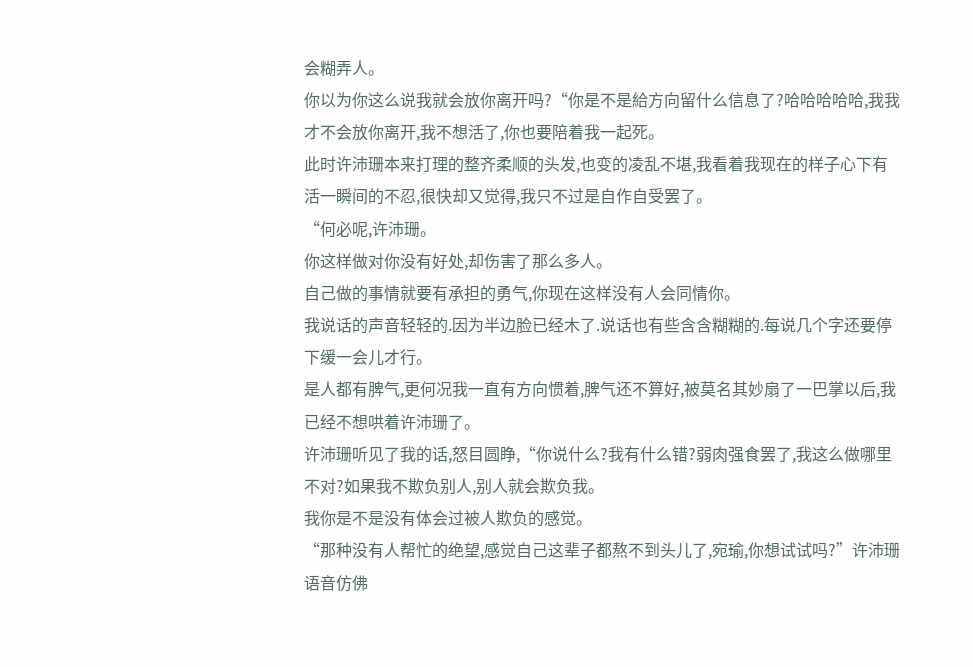会糊弄人。
你以为你这么说我就会放你离开吗?“你是不是給方向留什么信息了?哈哈哈哈哈,我我才不会放你离开,我不想活了,你也要陪着我一起死。
此时许沛珊本来打理的整齐柔顺的头发,也变的凌乱不堪,我看着我现在的样子心下有活一瞬间的不忍,很快却又觉得,我只不过是自作自受罢了。
“何必呢,许沛珊。
你这样做对你没有好处,却伤害了那么多人。
自己做的事情就要有承担的勇气,你现在这样没有人会同情你。
我说话的声音轻轻的.因为半边脸已经木了.说话也有些含含糊糊的.每说几个字还要停下缓一会儿才行。
是人都有脾气,更何况我一直有方向惯着,脾气还不算好,被莫名其妙扇了一巴掌以后,我已经不想哄着许沛珊了。
许沛珊听见了我的话,怒目圆睁,“你说什么?我有什么错?弱肉强食罢了,我这么做哪里不对?如果我不欺负别人,别人就会欺负我。
我你是不是没有体会过被人欺负的感觉。
“那种没有人帮忙的绝望,感觉自己这辈子都熬不到头儿了,宛瑜,你想试试吗?”许沛珊语音仿佛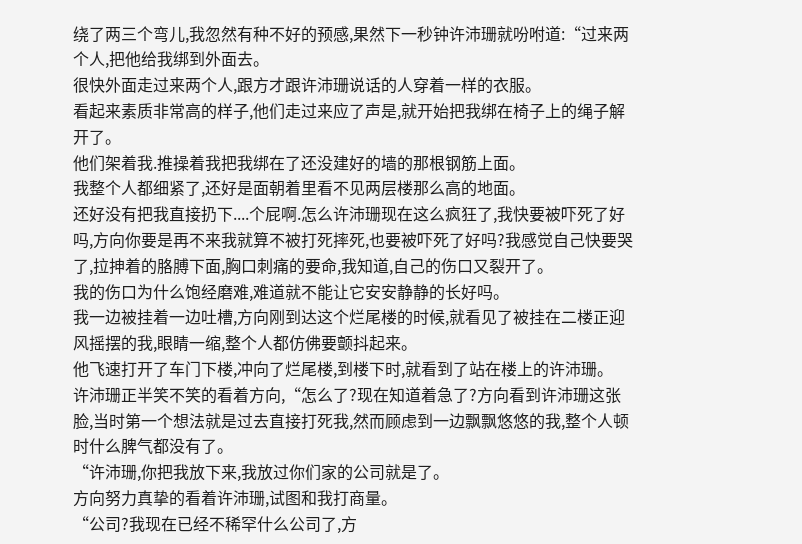绕了两三个弯儿,我忽然有种不好的预感,果然下一秒钟许沛珊就吩咐道:“过来两个人,把他给我绑到外面去。
很快外面走过来两个人,跟方才跟许沛珊说话的人穿着一样的衣服。
看起来素质非常高的样子,他们走过来应了声是,就开始把我绑在椅子上的绳子解开了。
他们架着我.推操着我把我绑在了还没建好的墙的那根钢筋上面。
我整个人都细紧了,还好是面朝着里看不见两层楼那么高的地面。
还好没有把我直接扔下....个屁啊.怎么许沛珊现在这么疯狂了,我快要被吓死了好吗,方向你要是再不来我就算不被打死摔死,也要被吓死了好吗?我感觉自己快要哭了,拉抻着的胳膊下面,胸口刺痛的要命,我知道,自己的伤口又裂开了。
我的伤口为什么饱经磨难,难道就不能让它安安静静的长好吗。
我一边被挂着一边吐槽,方向刚到达这个烂尾楼的时候,就看见了被挂在二楼正迎风摇摆的我,眼睛一缩,整个人都仿佛要颤抖起来。
他飞速打开了车门下楼,冲向了烂尾楼,到楼下时,就看到了站在楼上的许沛珊。
许沛珊正半笑不笑的看着方向,“怎么了?现在知道着急了?方向看到许沛珊这张脸,当时第一个想法就是过去直接打死我,然而顾虑到一边飘飘悠悠的我,整个人顿时什么脾气都没有了。
“许沛珊,你把我放下来,我放过你们家的公司就是了。
方向努力真挚的看着许沛珊,试图和我打商量。
“公司?我现在已经不稀罕什么公司了,方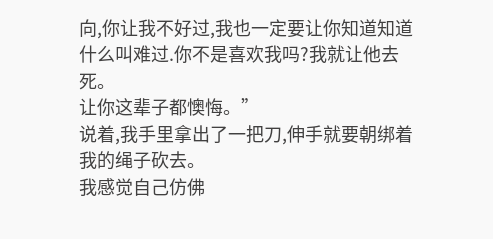向,你让我不好过,我也一定要让你知道知道什么叫难过.你不是喜欢我吗?我就让他去死。
让你这辈子都懊悔。”
说着,我手里拿出了一把刀,伸手就要朝绑着我的绳子砍去。
我感觉自己仿佛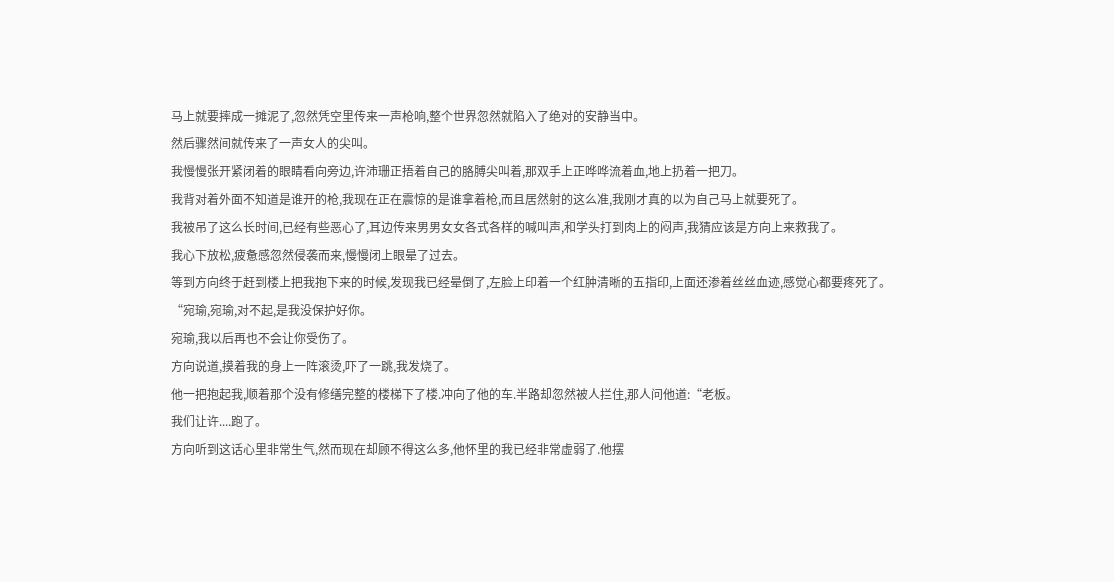马上就要摔成一摊泥了,忽然凭空里传来一声枪响,整个世界忽然就陷入了绝对的安静当中。
然后骤然间就传来了一声女人的尖叫。
我慢慢张开紧闭着的眼睛看向旁边,许沛珊正捂着自己的胳膊尖叫着,那双手上正哗哗流着血,地上扔着一把刀。
我背对着外面不知道是谁开的枪,我现在正在震惊的是谁拿着枪,而且居然射的这么准,我刚才真的以为自己马上就要死了。
我被吊了这么长时间,已经有些恶心了,耳边传来男男女女各式各样的喊叫声,和学头打到肉上的闷声,我猜应该是方向上来救我了。
我心下放松,疲惫感忽然侵袭而来,慢慢闭上眼晕了过去。
等到方向终于赶到楼上把我抱下来的时候,发现我已经晕倒了,左脸上印着一个红肿清晰的五指印,上面还渗着丝丝血迹,感觉心都要疼死了。
“宛瑜,宛瑜,对不起,是我没保护好你。
宛瑜,我以后再也不会让你受伤了。
方向说道,摸着我的身上一阵滚烫,吓了一跳,我发烧了。
他一把抱起我,顺着那个没有修缮完整的楼梯下了楼.冲向了他的车.半路却忽然被人拦住,那人问他道:“老板。
我们让许....跑了。
方向听到这话心里非常生气,然而现在却顾不得这么多,他怀里的我已经非常虚弱了.他摆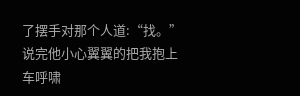了摆手对那个人道:“找。”
说完他小心翼翼的把我抱上车呼啸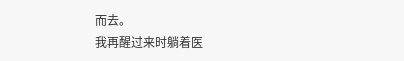而去。
我再醒过来时躺着医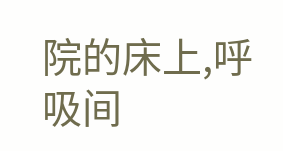院的床上,呼吸间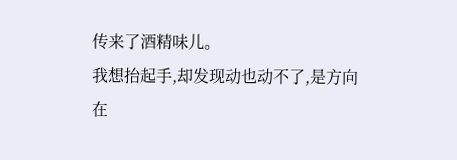传来了酒精味儿。
我想抬起手,却发现动也动不了,是方向在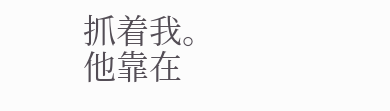抓着我。
他靠在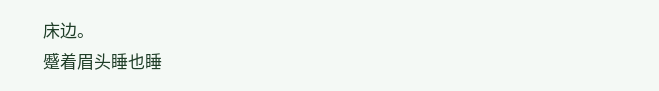床边。
蹙着眉头睡也睡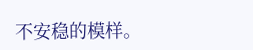不安稳的模样。